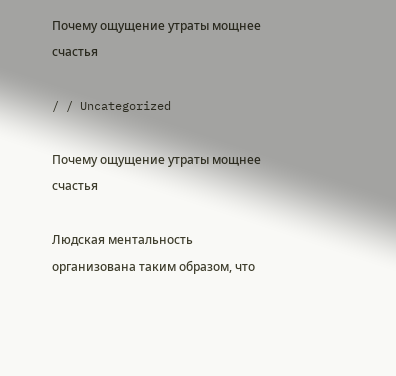Почему ощущение утраты мощнее счастья

/ / Uncategorized

Почему ощущение утраты мощнее счастья

Людская ментальность организована таким образом, что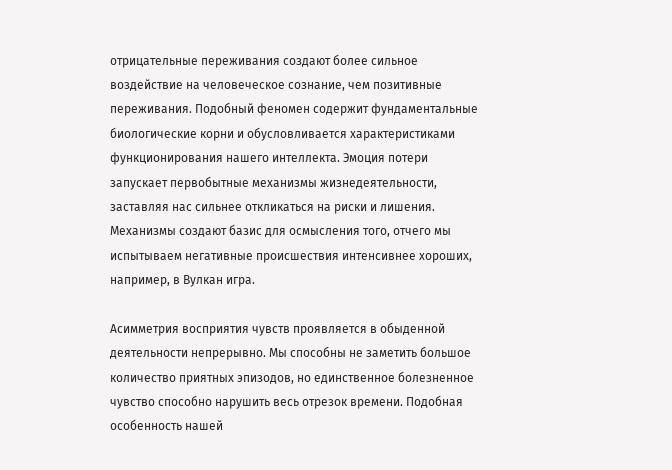отрицательные переживания создают более сильное воздействие на человеческое сознание, чем позитивные переживания. Подобный феномен содержит фундаментальные биологические корни и обусловливается характеристиками функционирования нашего интеллекта. Эмоция потери запускает первобытные механизмы жизнедеятельности, заставляя нас сильнее откликаться на риски и лишения. Механизмы создают базис для осмысления того, отчего мы испытываем негативные происшествия интенсивнее хороших, например, в Вулкан игра.

Асимметрия восприятия чувств проявляется в обыденной деятельности непрерывно. Мы способны не заметить большое количество приятных эпизодов, но единственное болезненное чувство способно нарушить весь отрезок времени. Подобная особенность нашей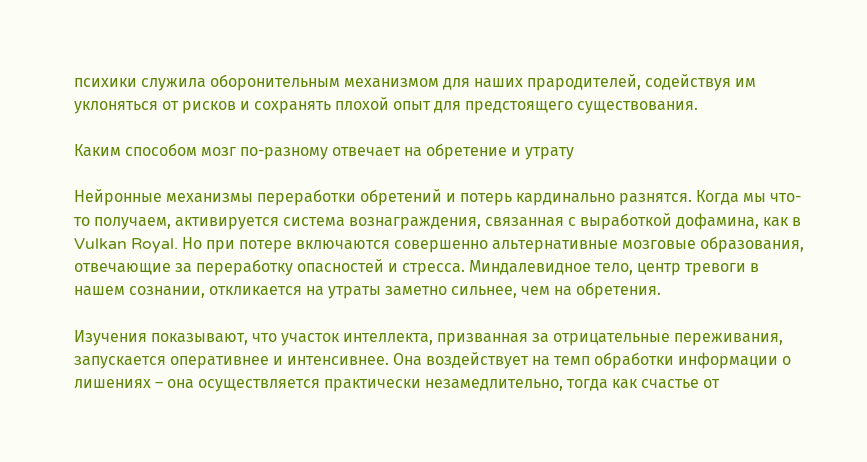психики служила оборонительным механизмом для наших прародителей, содействуя им уклоняться от рисков и сохранять плохой опыт для предстоящего существования.

Каким способом мозг по-разному отвечает на обретение и утрату

Нейронные механизмы переработки обретений и потерь кардинально разнятся. Когда мы что-то получаем, активируется система вознаграждения, связанная с выработкой дофамина, как в Vulkan Royal. Но при потере включаются совершенно альтернативные мозговые образования, отвечающие за переработку опасностей и стресса. Миндалевидное тело, центр тревоги в нашем сознании, откликается на утраты заметно сильнее, чем на обретения.

Изучения показывают, что участок интеллекта, призванная за отрицательные переживания, запускается оперативнее и интенсивнее. Она воздействует на темп обработки информации о лишениях – она осуществляется практически незамедлительно, тогда как счастье от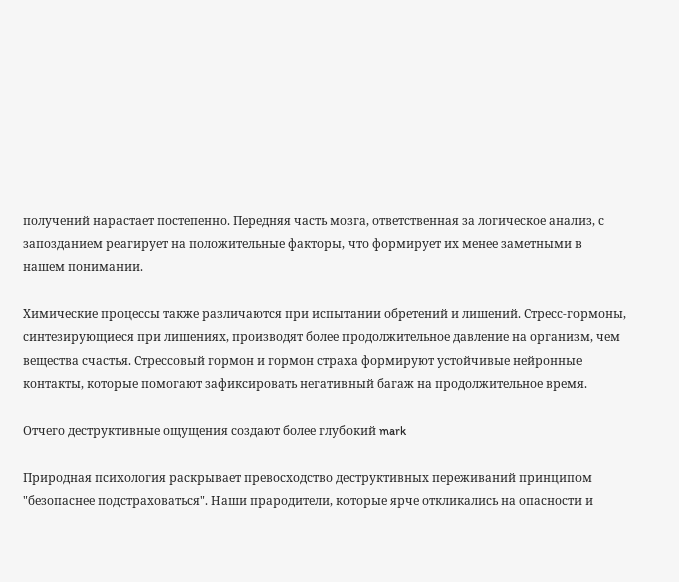получений нарастает постепенно. Передняя часть мозга, ответственная за логическое анализ, с запозданием реагирует на положительные факторы, что формирует их менее заметными в нашем понимании.

Химические процессы также различаются при испытании обретений и лишений. Стресс-гормоны, синтезирующиеся при лишениях, производят более продолжительное давление на организм, чем вещества счастья. Стрессовый гормон и гормон страха формируют устойчивые нейронные контакты, которые помогают зафиксировать негативный багаж на продолжительное время.

Отчего деструктивные ощущения создают более глубокий mark

Природная психология раскрывает превосходство деструктивных переживаний принципом "безопаснее подстраховаться". Наши прародители, которые ярче откликались на опасности и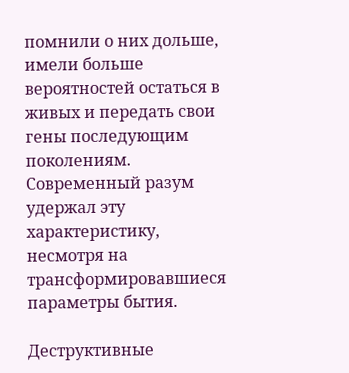помнили о них дольше, имели больше вероятностей остаться в живых и передать свои гены последующим поколениям. Современный разум удержал эту характеристику, несмотря на трансформировавшиеся параметры бытия.

Деструктивные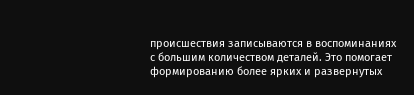происшествия записываются в воспоминаниях с большим количеством деталей. Это помогает формированию более ярких и развернутых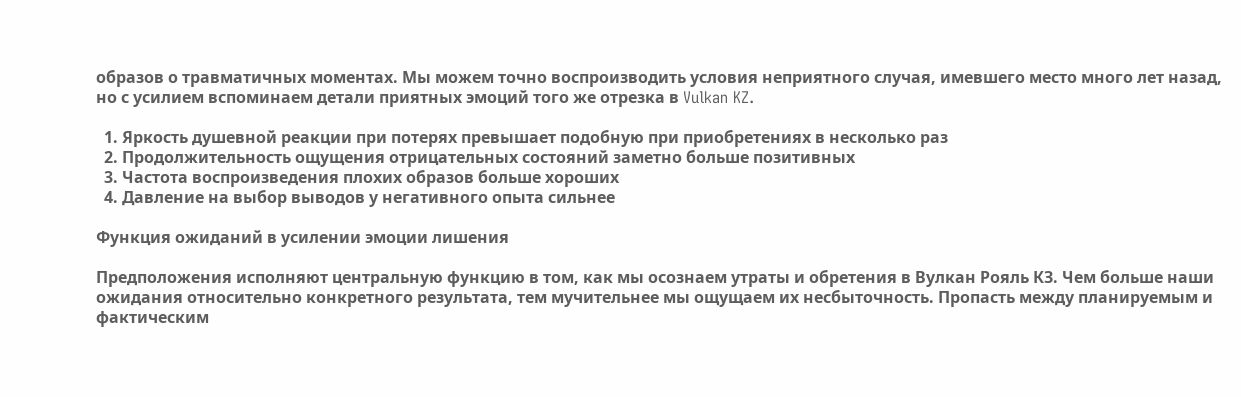образов о травматичных моментах. Мы можем точно воспроизводить условия неприятного случая, имевшего место много лет назад, но с усилием вспоминаем детали приятных эмоций того же отрезка в Vulkan KZ.

  1. Яркость душевной реакции при потерях превышает подобную при приобретениях в несколько раз
  2. Продолжительность ощущения отрицательных состояний заметно больше позитивных
  3. Частота воспроизведения плохих образов больше хороших
  4. Давление на выбор выводов у негативного опыта сильнее

Функция ожиданий в усилении эмоции лишения

Предположения исполняют центральную функцию в том, как мы осознаем утраты и обретения в Вулкан Рояль КЗ. Чем больше наши ожидания относительно конкретного результата, тем мучительнее мы ощущаем их несбыточность. Пропасть между планируемым и фактическим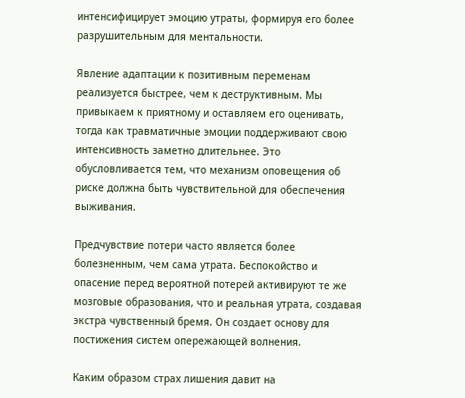интенсифицирует эмоцию утраты, формируя его более разрушительным для ментальности.

Явление адаптации к позитивным переменам реализуется быстрее, чем к деструктивным. Мы привыкаем к приятному и оставляем его оценивать, тогда как травматичные эмоции поддерживают свою интенсивность заметно длительнее. Это обусловливается тем, что механизм оповещения об риске должна быть чувствительной для обеспечения выживания.

Предчувствие потери часто является более болезненным, чем сама утрата. Беспокойство и опасение перед вероятной потерей активируют те же мозговые образования, что и реальная утрата, создавая экстра чувственный бремя. Он создает основу для постижения систем опережающей волнения.

Каким образом страх лишения давит на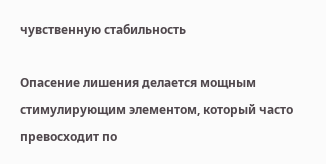чувственную стабильность

Опасение лишения делается мощным стимулирующим элементом, который часто превосходит по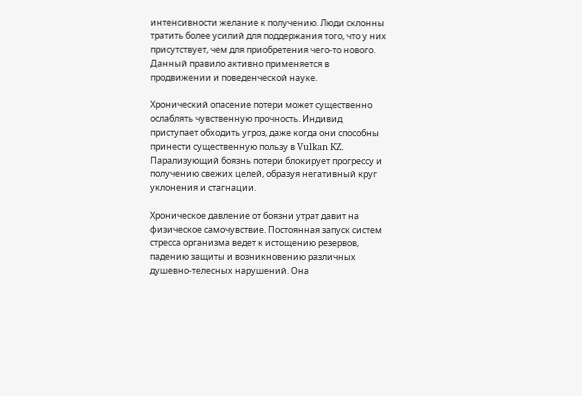интенсивности желание к получению. Люди склонны тратить более усилий для поддержания того, что у них присутствует, чем для приобретения чего-то нового. Данный правило активно применяется в продвижении и поведенческой науке.

Хронический опасение потери может существенно ослаблять чувственную прочность. Индивид приступает обходить угроз, даже когда они способны принести существенную пользу в Vulkan KZ. Парализующий боязнь потери блокирует прогрессу и получению свежих целей, образуя негативный круг уклонения и стагнации.

Хроническое давление от боязни утрат давит на физическое самочувствие. Постоянная запуск систем стресса организма ведет к истощению резервов, падению защиты и возникновению различных душевно-телесных нарушений. Она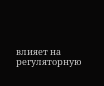влияет на регуляторную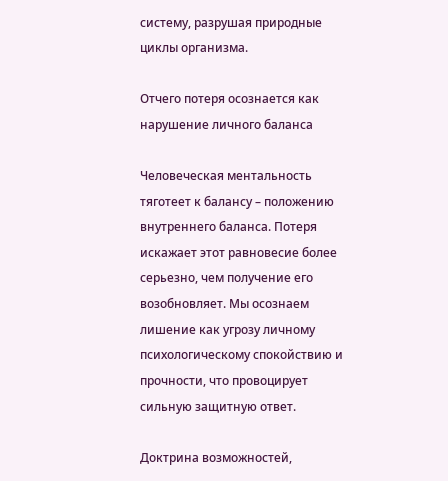систему, разрушая природные циклы организма.

Отчего потеря осознается как нарушение личного баланса

Человеческая ментальность тяготеет к балансу – положению внутреннего баланса. Потеря искажает этот равновесие более серьезно, чем получение его возобновляет. Мы осознаем лишение как угрозу личному психологическому спокойствию и прочности, что провоцирует сильную защитную ответ.

Доктрина возможностей,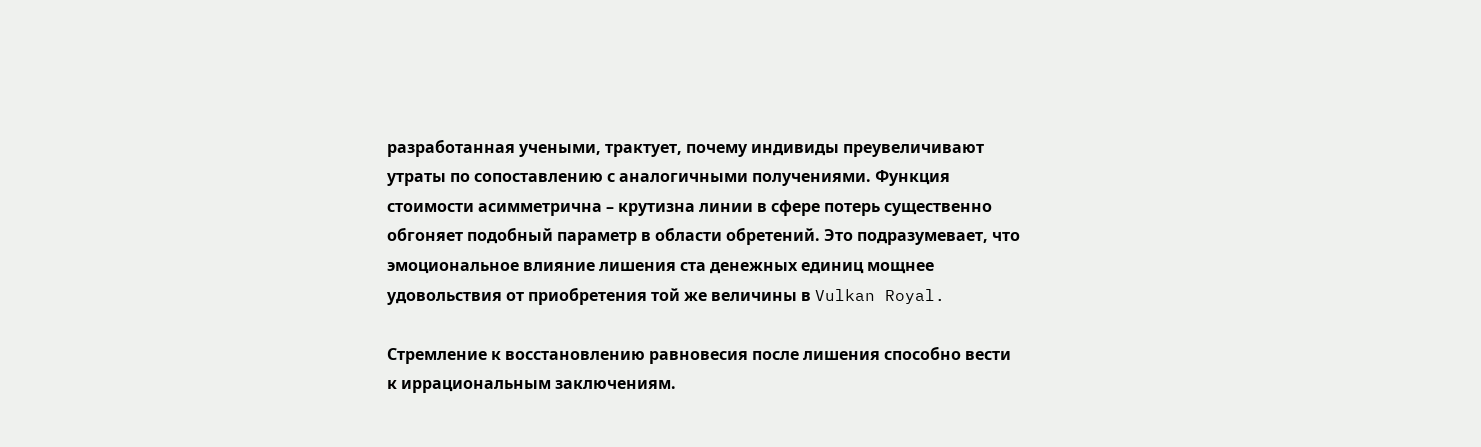разработанная учеными, трактует, почему индивиды преувеличивают утраты по сопоставлению с аналогичными получениями. Функция стоимости асимметрична – крутизна линии в сфере потерь существенно обгоняет подобный параметр в области обретений. Это подразумевает, что эмоциональное влияние лишения ста денежных единиц мощнее удовольствия от приобретения той же величины в Vulkan Royal.

Стремление к восстановлению равновесия после лишения способно вести к иррациональным заключениям.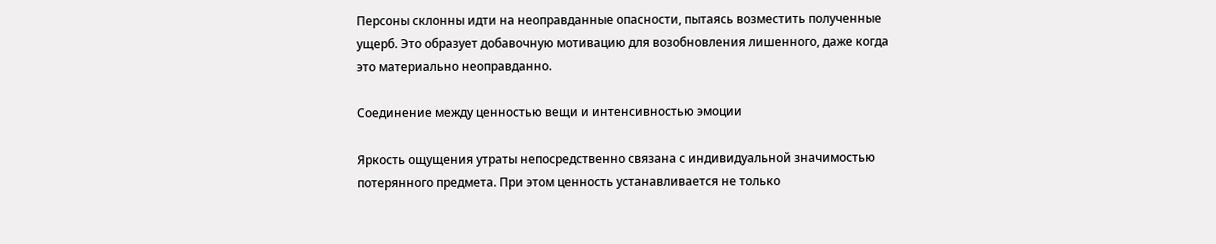Персоны склонны идти на неоправданные опасности, пытаясь возместить полученные ущерб. Это образует добавочную мотивацию для возобновления лишенного, даже когда это материально неоправданно.

Соединение между ценностью вещи и интенсивностью эмоции

Яркость ощущения утраты непосредственно связана с индивидуальной значимостью потерянного предмета. При этом ценность устанавливается не только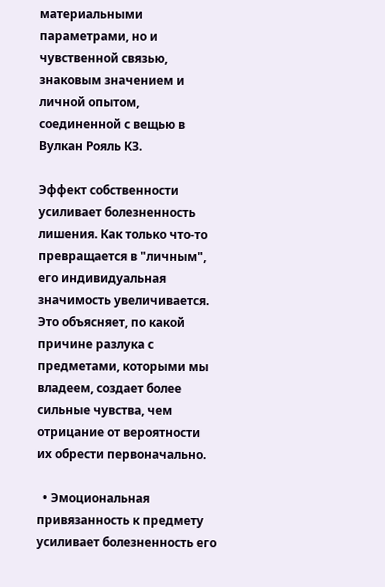материальными параметрами, но и чувственной связью, знаковым значением и личной опытом, соединенной с вещью в Вулкан Рояль КЗ.

Эффект собственности усиливает болезненность лишения. Как только что-то превращается в "личным", его индивидуальная значимость увеличивается. Это объясняет, по какой причине разлука с предметами, которыми мы владеем, создает более сильные чувства, чем отрицание от вероятности их обрести первоначально.

  • Эмоциональная привязанность к предмету усиливает болезненность его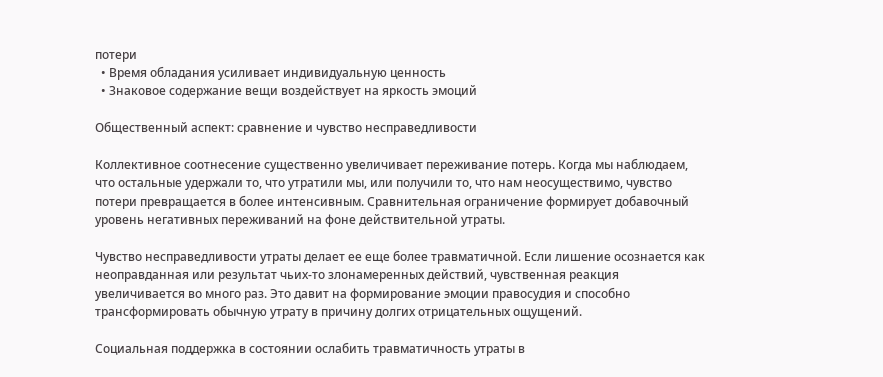потери
  • Время обладания усиливает индивидуальную ценность
  • Знаковое содержание вещи воздействует на яркость эмоций

Общественный аспект: сравнение и чувство несправедливости

Коллективное соотнесение существенно увеличивает переживание потерь. Когда мы наблюдаем, что остальные удержали то, что утратили мы, или получили то, что нам неосуществимо, чувство потери превращается в более интенсивным. Сравнительная ограничение формирует добавочный уровень негативных переживаний на фоне действительной утраты.

Чувство несправедливости утраты делает ее еще более травматичной. Если лишение осознается как неоправданная или результат чьих-то злонамеренных действий, чувственная реакция увеличивается во много раз. Это давит на формирование эмоции правосудия и способно трансформировать обычную утрату в причину долгих отрицательных ощущений.

Социальная поддержка в состоянии ослабить травматичность утраты в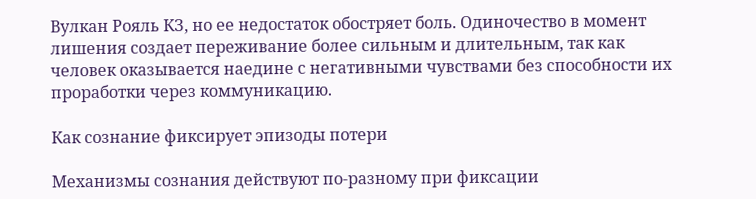Вулкан Рояль КЗ, но ее недостаток обостряет боль. Одиночество в момент лишения создает переживание более сильным и длительным, так как человек оказывается наедине с негативными чувствами без способности их проработки через коммуникацию.

Как сознание фиксирует эпизоды потери

Механизмы сознания действуют по-разному при фиксации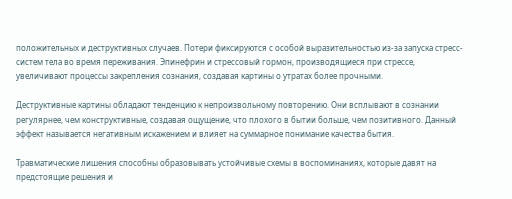положительных и деструктивных случаев. Потери фиксируются с особой выразительностью из-за запуска стресс-систем тела во время переживания. Эпинефрин и стрессовый гормон, производящиеся при стрессе, увеличивают процессы закрепления сознания, создавая картины о утратах более прочными.

Деструктивные картины обладают тенденцию к непроизвольному повторению. Они всплывают в сознании регулярнее, чем конструктивные, создавая ощущение, что плохого в бытии больше, чем позитивного. Данный эффект называется негативным искажением и влияет на суммарное понимание качества бытия.

Травматические лишения способны образовывать устойчивые схемы в воспоминаниях, которые давят на предстоящие решения и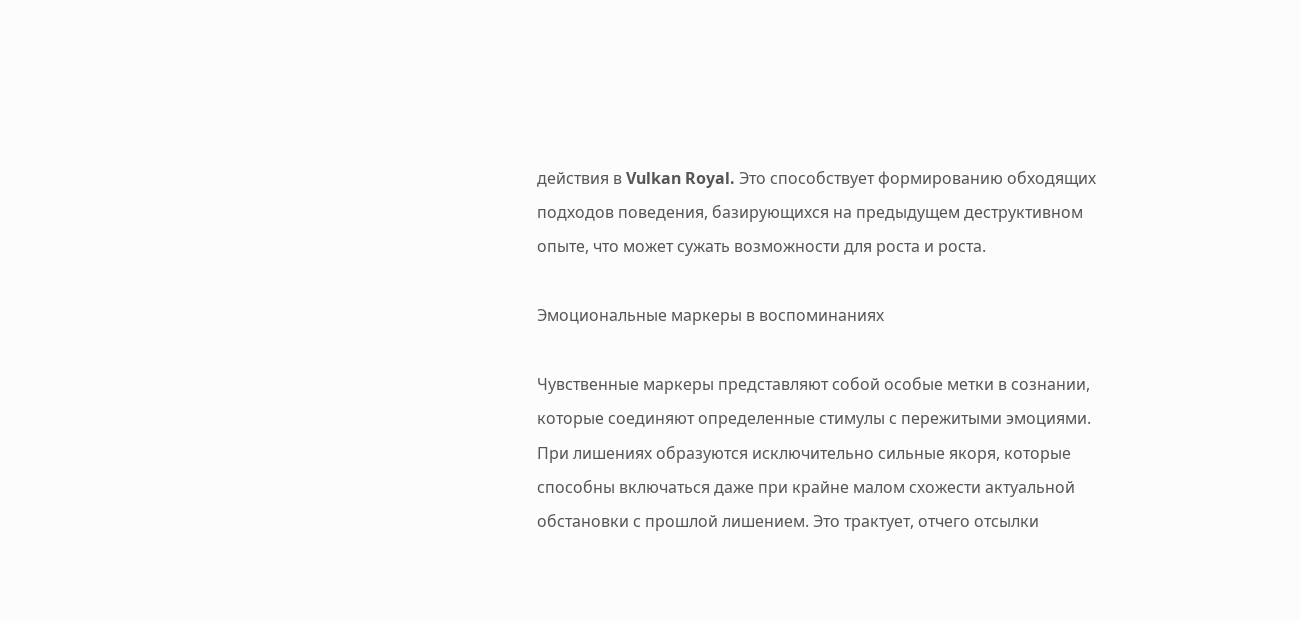действия в Vulkan Royal. Это способствует формированию обходящих подходов поведения, базирующихся на предыдущем деструктивном опыте, что может сужать возможности для роста и роста.

Эмоциональные маркеры в воспоминаниях

Чувственные маркеры представляют собой особые метки в сознании, которые соединяют определенные стимулы с пережитыми эмоциями. При лишениях образуются исключительно сильные якоря, которые способны включаться даже при крайне малом схожести актуальной обстановки с прошлой лишением. Это трактует, отчего отсылки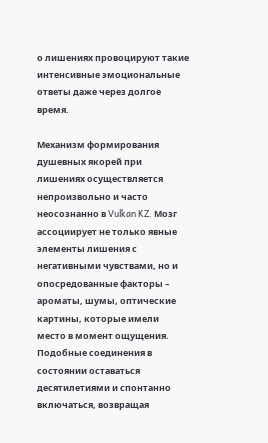о лишениях провоцируют такие интенсивные эмоциональные ответы даже через долгое время.

Механизм формирования душевных якорей при лишениях осуществляется непроизвольно и часто неосознанно в Vulkan KZ. Мозг ассоциирует не только явные элементы лишения с негативными чувствами, но и опосредованные факторы – ароматы, шумы, оптические картины, которые имели место в момент ощущения. Подобные соединения в состоянии оставаться десятилетиями и спонтанно включаться, возвращая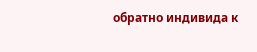обратно индивида к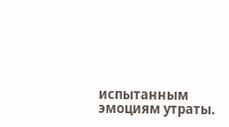испытанным эмоциям утраты.